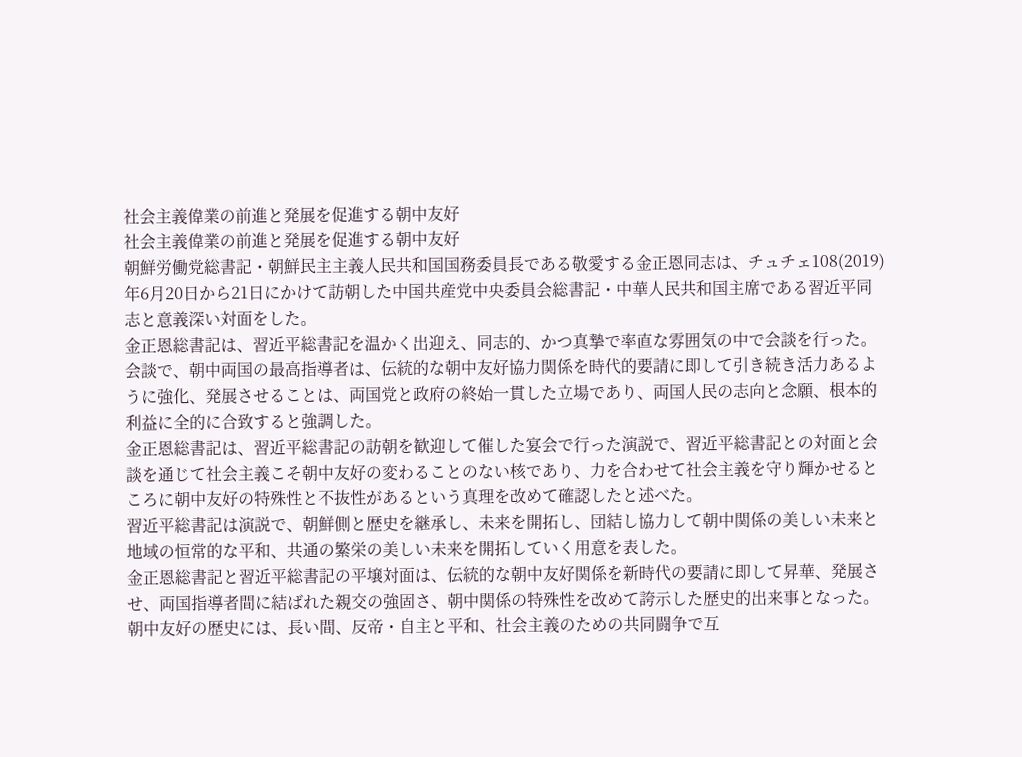社会主義偉業の前進と発展を促進する朝中友好
社会主義偉業の前進と発展を促進する朝中友好
朝鮮労働党総書記・朝鮮民主主義人民共和国国務委員長である敬愛する金正恩同志は、チュチェ108(2019)年6月20日から21日にかけて訪朝した中国共産党中央委員会総書記・中華人民共和国主席である習近平同志と意義深い対面をした。
金正恩総書記は、習近平総書記を温かく出迎え、同志的、かつ真摯で率直な雰囲気の中で会談を行った。会談で、朝中両国の最高指導者は、伝統的な朝中友好協力関係を時代的要請に即して引き続き活力あるように強化、発展させることは、両国党と政府の終始一貫した立場であり、両国人民の志向と念願、根本的利益に全的に合致すると強調した。
金正恩総書記は、習近平総書記の訪朝を歓迎して催した宴会で行った演説で、習近平総書記との対面と会談を通じて社会主義こそ朝中友好の変わることのない核であり、力を合わせて社会主義を守り輝かせるところに朝中友好の特殊性と不抜性があるという真理を改めて確認したと述べた。
習近平総書記は演説で、朝鮮側と歴史を継承し、未来を開拓し、団結し協力して朝中関係の美しい未来と地域の恒常的な平和、共通の繁栄の美しい未来を開拓していく用意を表した。
金正恩総書記と習近平総書記の平壌対面は、伝統的な朝中友好関係を新時代の要請に即して昇華、発展させ、両国指導者間に結ばれた親交の強固さ、朝中関係の特殊性を改めて誇示した歴史的出来事となった。
朝中友好の歴史には、長い間、反帝・自主と平和、社会主義のための共同闘争で互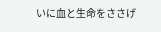いに血と生命をささげ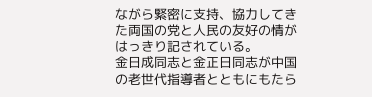ながら緊密に支持、協力してきた両国の党と人民の友好の情がはっきり記されている。
金日成同志と金正日同志が中国の老世代指導者とともにもたら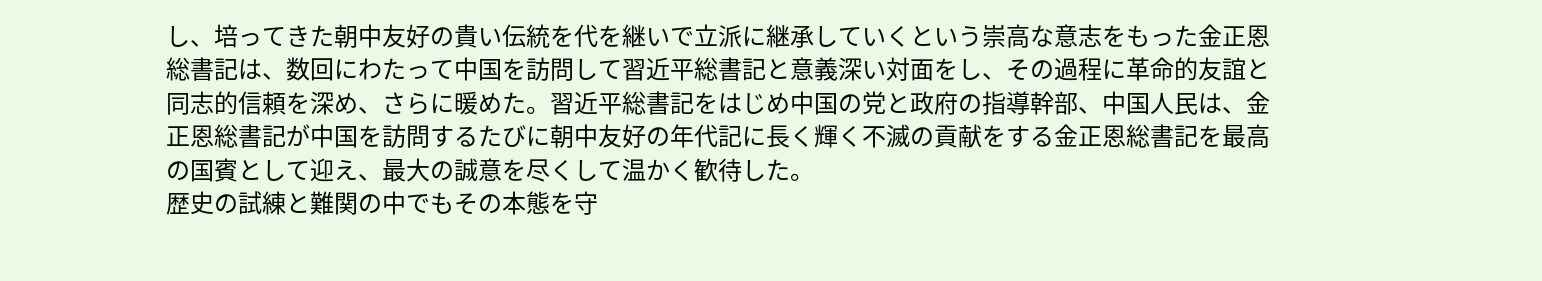し、培ってきた朝中友好の貴い伝統を代を継いで立派に継承していくという崇高な意志をもった金正恩総書記は、数回にわたって中国を訪問して習近平総書記と意義深い対面をし、その過程に革命的友誼と同志的信頼を深め、さらに暖めた。習近平総書記をはじめ中国の党と政府の指導幹部、中国人民は、金正恩総書記が中国を訪問するたびに朝中友好の年代記に長く輝く不滅の貢献をする金正恩総書記を最高の国賓として迎え、最大の誠意を尽くして温かく歓待した。
歴史の試練と難関の中でもその本態を守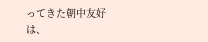ってきた朝中友好は、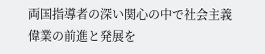両国指導者の深い関心の中で社会主義偉業の前進と発展を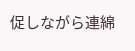促しながら連綿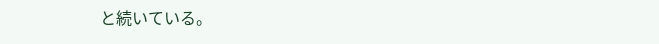と続いている。